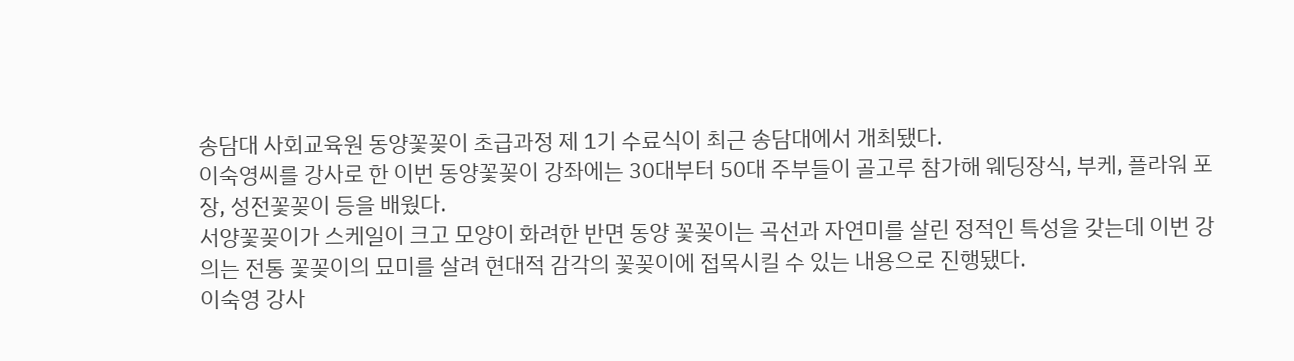송담대 사회교육원 동양꽃꽂이 초급과정 제 1기 수료식이 최근 송담대에서 개최됐다.
이숙영씨를 강사로 한 이번 동양꽃꽂이 강좌에는 30대부터 50대 주부들이 골고루 참가해 웨딩장식, 부케, 플라워 포장, 성전꽃꽂이 등을 배웠다.
서양꽃꽂이가 스케일이 크고 모양이 화려한 반면 동양 꽃꽂이는 곡선과 자연미를 살린 정적인 특성을 갖는데 이번 강의는 전통 꽃꽂이의 묘미를 살려 현대적 감각의 꽃꽂이에 접목시킬 수 있는 내용으로 진행됐다.
이숙영 강사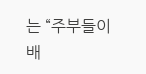는 “주부들이 배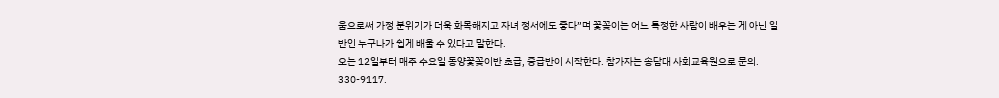움으로써 가정 분위기가 더욱 화목해지고 자녀 정서에도 좋다”며 꽃꽂이는 어느 특정한 사람이 배우는 게 아닌 일반인 누구나가 쉽게 배울 수 있다고 말한다.
오는 12일부터 매주 수요일 동양꽃꽂이반 초급, 중급반이 시작한다. 참가자는 송담대 사회교육원으로 문의. 330-9117.